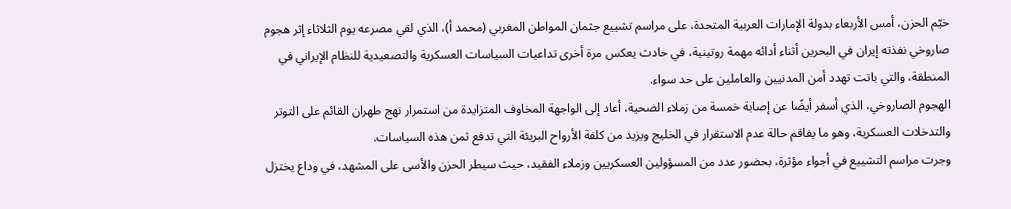خيّم الحزن، أمس الأربعاء بدولة الإمارات العربية المتحدة، على مراسم تشييع جثمان المواطن المغربي (محمد أ)، الذي لقي مصرعه يوم الثلاثاء إثر هجوم صاروخي نفذته إيران في البحرين أثناء أدائه مهمة روتينية، في حادث يعكس مرة أخرى تداعيات السياسات العسكرية والتصعيدية للنظام الإيراني في المنطقة، والتي باتت تهدد أمن المدنيين والعاملين على حد سواء.
الهجوم الصاروخي، الذي أسفر أيضًا عن إصابة خمسة من زملاء الضحية، أعاد إلى الواجهة المخاوف المتزايدة من استمرار نهج طهران القائم على التوتر والتدخلات العسكرية، وهو ما يفاقم حالة عدم الاستقرار في الخليج ويزيد من كلفة الأرواح البريئة التي تدفع ثمن هذه السياسات.
وجرت مراسم التشييع في أجواء مؤثرة، بحضور عدد من المسؤولين العسكريين وزملاء الفقيد، حيث سيطر الحزن والأسى على المشهد، في وداع يختزل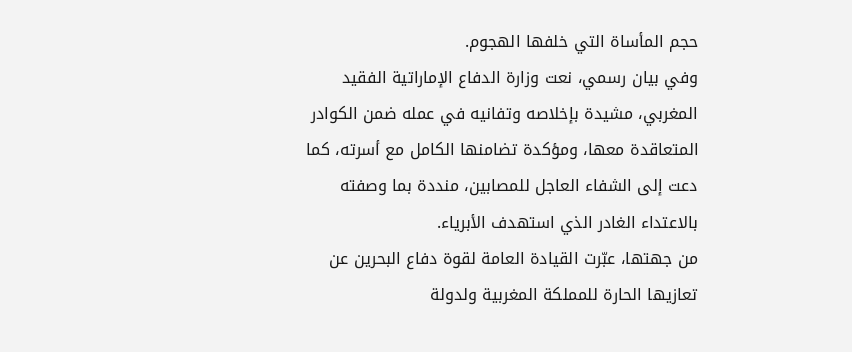حجم المأساة التي خلفها الهجوم.
وفي بيان رسمي، نعت وزارة الدفاع الإماراتية الفقيد المغربي، مشيدة بإخلاصه وتفانيه في عمله ضمن الكوادر المتعاقدة معها، ومؤكدة تضامنها الكامل مع أسرته، كما دعت إلى الشفاء العاجل للمصابين، منددة بما وصفته بالاعتداء الغادر الذي استهدف الأبرياء.
من جهتها، عبّرت القيادة العامة لقوة دفاع البحرين عن تعازيها الحارة للمملكة المغربية ولدولة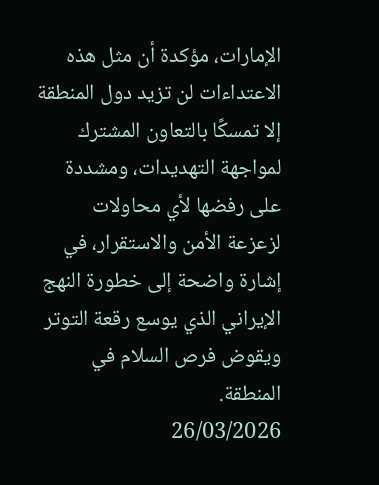الإمارات، مؤكدة أن مثل هذه الاعتداءات لن تزيد دول المنطقة إلا تمسكًا بالتعاون المشترك لمواجهة التهديدات، ومشددة على رفضها لأي محاولات لزعزعة الأمن والاستقرار، في إشارة واضحة إلى خطورة النهج الإيراني الذي يوسع رقعة التوتر ويقوض فرص السلام في المنطقة.
26/03/2026